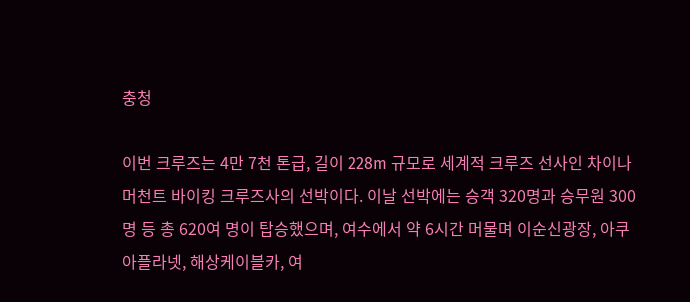충청

이번 크루즈는 4만 7천 톤급, 길이 228m 규모로 세계적 크루즈 선사인 차이나 머천트 바이킹 크루즈사의 선박이다. 이날 선박에는 승객 320명과 승무원 300명 등 총 620여 명이 탑승했으며, 여수에서 약 6시간 머물며 이순신광장, 아쿠아플라넷, 해상케이블카, 여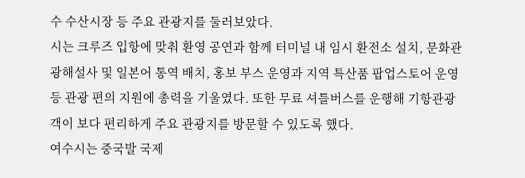수 수산시장 등 주요 관광지를 둘러보았다.
시는 크루즈 입항에 맞춰 환영 공연과 함께 터미널 내 임시 환전소 설치, 문화관광해설사 및 일본어 통역 배치, 홍보 부스 운영과 지역 특산품 팝업스토어 운영 등 관광 편의 지원에 총력을 기울였다. 또한 무료 셔틀버스를 운행해 기항관광객이 보다 편리하게 주요 관광지를 방문할 수 있도록 했다.
여수시는 중국발 국제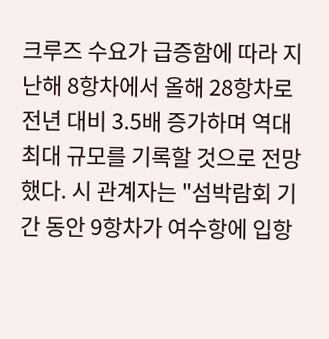크루즈 수요가 급증함에 따라 지난해 8항차에서 올해 28항차로 전년 대비 3.5배 증가하며 역대 최대 규모를 기록할 것으로 전망했다. 시 관계자는 "섬박람회 기간 동안 9항차가 여수항에 입항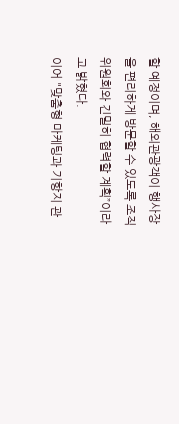할 예정이며, 해외관광객이 행사장을 편리하게 방문할 수 있도록 조직위원회와 긴밀히 협력할 계획”이라고 밝혔다.
이어 "맞춤형 마케팅과 기항지 관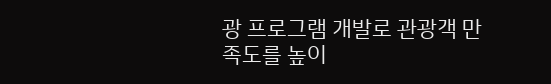광 프로그램 개발로 관광객 만족도를 높이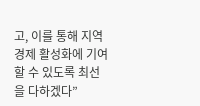고, 이를 통해 지역경제 활성화에 기여할 수 있도록 최선을 다하겠다”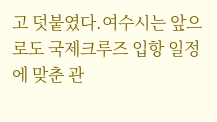고 덧붙였다.여수시는 앞으로도 국제크루즈 입항 일정에 맞춘 관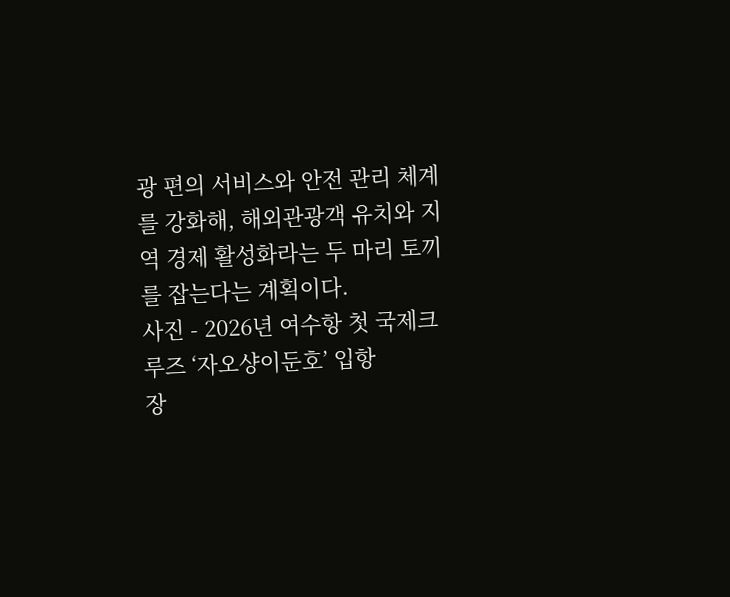광 편의 서비스와 안전 관리 체계를 강화해, 해외관광객 유치와 지역 경제 활성화라는 두 마리 토끼를 잡는다는 계획이다.
사진 - 2026년 여수항 첫 국제크루즈 ‘자오샹이둔호’ 입항
장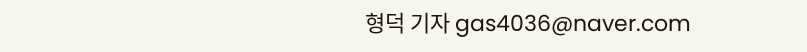형덕 기자 gas4036@naver.com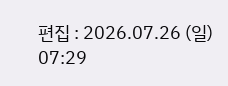편집 : 2026.07.26 (일) 07:29